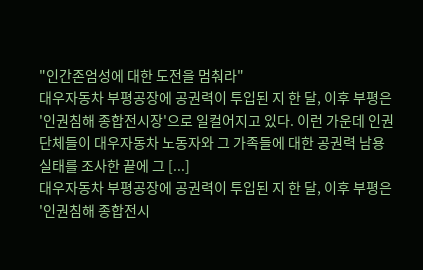"인간존엄성에 대한 도전을 멈춰라"
대우자동차 부평공장에 공권력이 투입된 지 한 달, 이후 부평은 '인권침해 종합전시장'으로 일컬어지고 있다. 이런 가운데 인권단체들이 대우자동차 노동자와 그 가족들에 대한 공권력 남용 실태를 조사한 끝에 그 [...]
대우자동차 부평공장에 공권력이 투입된 지 한 달, 이후 부평은 '인권침해 종합전시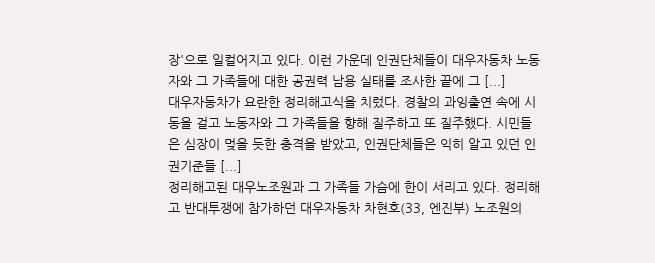장'으로 일컬어지고 있다. 이런 가운데 인권단체들이 대우자동차 노동자와 그 가족들에 대한 공권력 남용 실태를 조사한 끝에 그 [...]
대우자동차가 요란한 정리해고식을 치렀다. 경찰의 과잉출연 속에 시동을 걸고 노동자와 그 가족들을 향해 질주하고 또 질주했다. 시민들은 심장이 멎을 듯한 충격을 받았고, 인권단체들은 익히 알고 있던 인권기준들 [...]
정리해고된 대우노조원과 그 가족들 가슴에 한이 서리고 있다. 정리해고 반대투쟁에 참가하던 대우자동차 차현호(33, 엔진부) 노조원의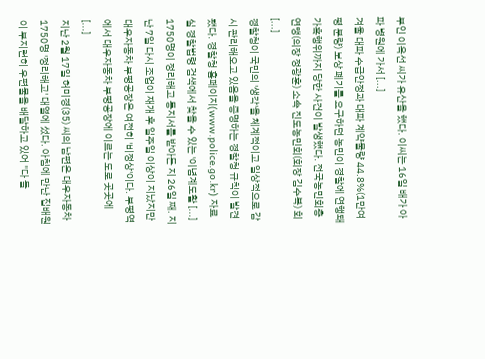부인 이옥선 씨가 유산을 했다. 이씨는 16일 배가 아파 병원에 가서 [...]
겨울 대파 수급안정과 대파 계약물량 44.8%(1만여평 분량) 보상 폐기를 요구하던 농민이 경찰에 연행돼 가혹행위까지 당한 사건이 발생했다. 전국농민회총연맹(의장 정광훈) 소속 진도농민회(회장 김수복) 회 [...]
경찰청이 국민의 '생각'을 체계적이고 일상적으로 감시 관리해오고 있음을 증명하는 경찰청 규칙이 발견됐다. 경찰청 홈페이지(www.police.go.kr) 자료실 경찰법령 검색에서 찾을 수 있는 '이념계도활 [...]
1750명이 정리해고 통지서를 받아든 지 26일 째. 지난 7일 다시 조업이 재개 후 일주일 이상이 지났지만 대우자동차 부평공장은 여전히 '비정상'이다. 부평역에서 대우자동차 부평공장에 이르는 도로 곳곳에 [...]
지난 2월 17일 허미경(35) 씨의 남편은 대우자동차 1750명 '정리해고' 대열에 섰다. 아침에 만난 집배원이 부지런히 우편물을 배달하고 있어 "다 돌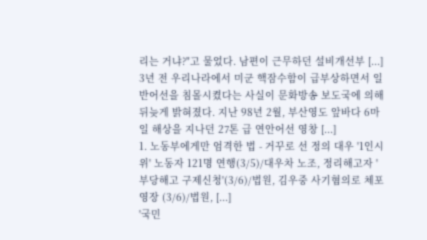리는 거냐?"고 물었다. 남편이 근무하던 설비개선부 [...]
3년 전 우리나라에서 미군 핵잠수함이 급부상하면서 일반어선을 침몰시켰다는 사실이 문화방송 보도국에 의해 뒤늦게 밝혀졌다. 지난 98년 2월, 부산영도 앞바다 6마일 해상을 지나던 27톤 급 연안어선 영창 [...]
1. 노동부에게만 엄격한 법 - 거꾸로 선 정의 대우 '1인시위' 노동자 121명 연행(3/5)/대우차 노조, 정리해고자 '부당해고 구제신청'(3/6)/법원, 김우중 사기혐의로 체포영장 (3/6)/법원, [...]
'국민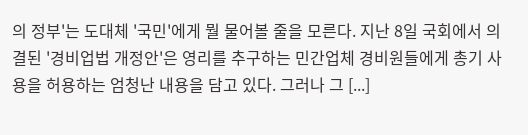의 정부'는 도대체 '국민'에게 뭘 물어볼 줄을 모른다. 지난 8일 국회에서 의결된 '경비업법 개정안'은 영리를 추구하는 민간업체 경비원들에게 총기 사용을 허용하는 엄청난 내용을 담고 있다. 그러나 그 [...]